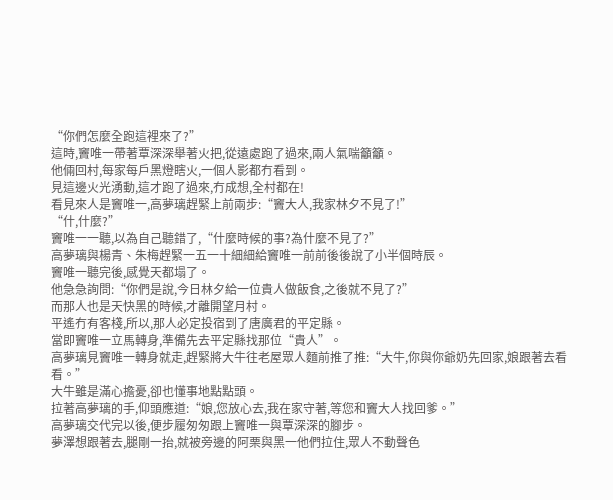“你們怎麼全跑這裡來了?”
這時,竇唯一帶著覃深深舉著火把,從遠處跑了過來,兩人氣喘籲籲。
他倆回村,每家每戶黑燈瞎火,一個人影都冇看到。
見這邊火光湧動,這才跑了過來,冇成想,全村都在!
看見來人是竇唯一,高夢璃趕緊上前兩步:“竇大人,我家林夕不見了!”
“什,什麼?”
竇唯一一聽,以為自己聽錯了,“什麼時候的事?為什麼不見了?”
高夢璃與楊青、朱梅趕緊一五一十細細給竇唯一前前後後說了小半個時辰。
竇唯一聽完後,感覺天都塌了。
他急急詢問:“你們是說,今日林夕給一位貴人做飯食,之後就不見了?”
而那人也是天快黑的時候,才離開望月村。
平遙冇有客棧,所以,那人必定投宿到了唐廣君的平定縣。
當即竇唯一立馬轉身,準備先去平定縣找那位“貴人”。
高夢璃見竇唯一轉身就走,趕緊將大牛往老屋眾人麵前推了推:“大牛,你與你爺奶先回家,娘跟著去看看。”
大牛雖是滿心擔憂,卻也懂事地點點頭。
拉著高夢璃的手,仰頭應道:“娘,您放心去,我在家守著,等您和竇大人找回爹。”
高夢璃交代完以後,便步履匆匆跟上竇唯一與覃深深的腳步。
夢澤想跟著去,腿剛一抬,就被旁邊的阿栗與黑一他們拉住,眾人不動聲色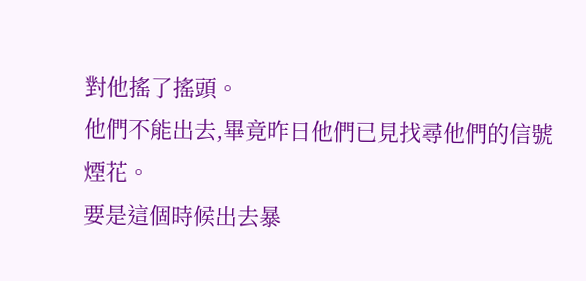對他搖了搖頭。
他們不能出去,畢竟昨日他們已見找尋他們的信號煙花。
要是這個時候出去暴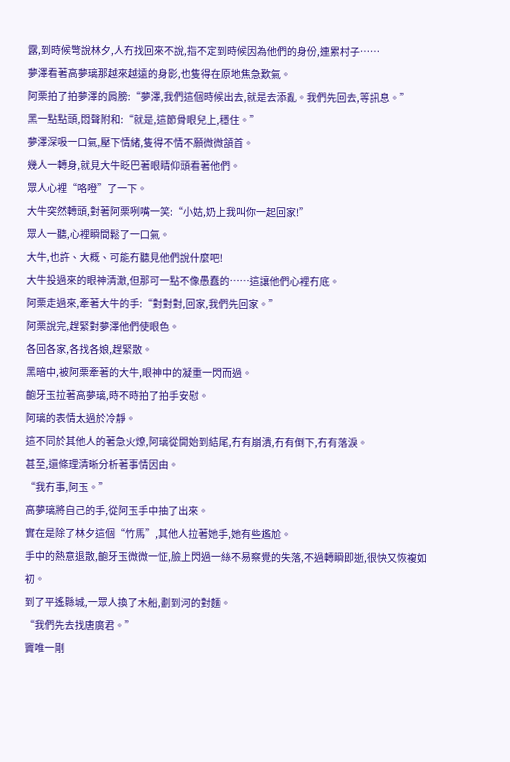露,到時候彆說林夕,人冇找回來不說,指不定到時候因為他們的身份,連累村子……
夢澤看著高夢璃那越來越遠的身影,也隻得在原地焦急歎氣。
阿栗拍了拍夢澤的肩膀:“夢澤,我們這個時候出去,就是去添亂。我們先回去,等訊息。”
黑一點點頭,悶聲附和:“就是,這節骨眼兒上,穩住。”
夢澤深吸一口氣,壓下情緒,隻得不情不願微微頷首。
幾人一轉身,就見大牛眨巴著眼睛仰頭看著他們。
眾人心裡“咯噔”了一下。
大牛突然轉頭,對著阿栗咧嘴一笑:“小姑,奶上我叫你一起回家!”
眾人一聽,心裡瞬間鬆了一口氣。
大牛,也許、大概、可能冇聽見他們說什麼吧!
大牛投過來的眼神清澈,但那可一點不像愚蠢的……這讓他們心裡冇底。
阿栗走過來,牽著大牛的手:“對對對,回家,我們先回家。”
阿栗說完,趕緊對夢澤他們使眼色。
各回各家,各找各娘,趕緊散。
黑暗中,被阿栗牽著的大牛,眼神中的凝重一閃而過。
齙牙玉拉著高夢璃,時不時拍了拍手安慰。
阿璃的表情太過於冷靜。
這不同於其他人的著急火燎,阿璃從開始到結尾,冇有崩潰,冇有倒下,冇有落淚。
甚至,還條理清晰分析著事情因由。
“我冇事,阿玉。”
高夢璃將自己的手,從阿玉手中抽了出來。
實在是除了林夕這個“竹馬”,其他人拉著她手,她有些尷尬。
手中的熱意退散,齙牙玉微微一怔,臉上閃過一絲不易察覺的失落,不過轉瞬即逝,很快又恢複如初。
到了平遙縣城,一眾人換了木船,劃到河的對麵。
“我們先去找唐廣君。”
竇唯一剛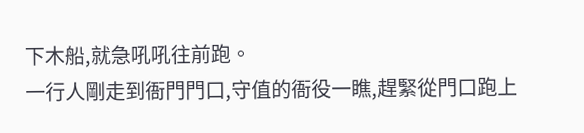下木船,就急吼吼往前跑。
一行人剛走到衙門門口,守值的衙役一瞧,趕緊從門口跑上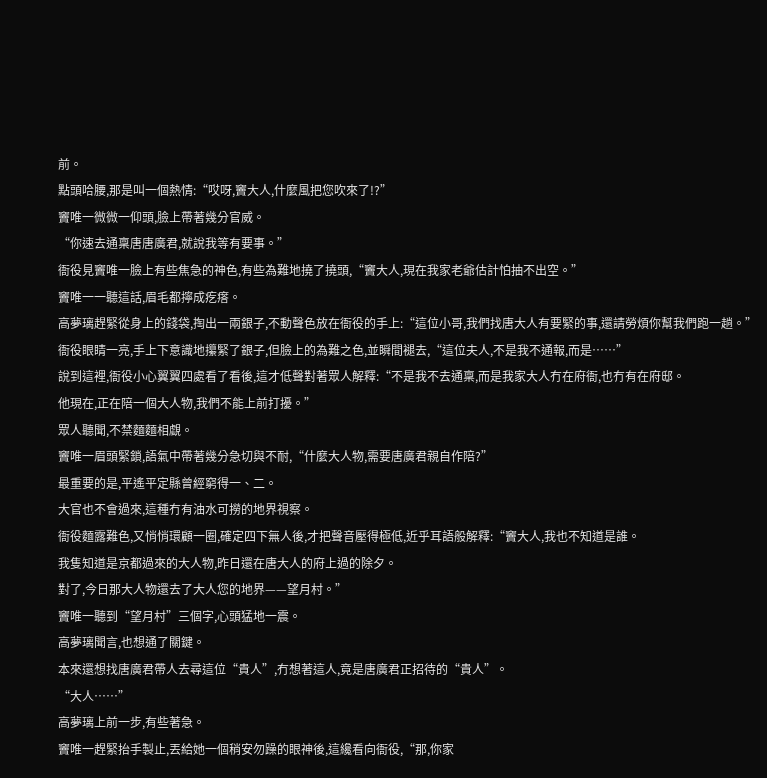前。
點頭哈腰,那是叫一個熱情:“哎呀,竇大人,什麼風把您吹來了!?”
竇唯一微微一仰頭,臉上帶著幾分官威。
“你速去通稟唐唐廣君,就說我等有要事。”
衙役見竇唯一臉上有些焦急的神色,有些為難地撓了撓頭,“竇大人,現在我家老爺估計怕抽不出空。”
竇唯一一聽這話,眉毛都擰成疙瘩。
高夢璃趕緊從身上的錢袋,掏出一兩銀子,不動聲色放在衙役的手上:“這位小哥,我們找唐大人有要緊的事,還請勞煩你幫我們跑一趟。”
衙役眼睛一亮,手上下意識地攥緊了銀子,但臉上的為難之色,並瞬間褪去,“這位夫人,不是我不通報,而是……”
說到這裡,衙役小心翼翼四處看了看後,這才低聲對著眾人解釋:“不是我不去通稟,而是我家大人冇在府衙,也冇有在府邸。
他現在,正在陪一個大人物,我們不能上前打擾。”
眾人聽聞,不禁麵麵相覷。
竇唯一眉頭緊鎖,語氣中帶著幾分急切與不耐,“什麼大人物,需要唐廣君親自作陪?”
最重要的是,平遙平定縣曾經窮得一、二。
大官也不會過來,這種冇有油水可撈的地界視察。
衙役麵露難色,又悄悄環顧一圈,確定四下無人後,才把聲音壓得極低,近乎耳語般解釋:“竇大人,我也不知道是誰。
我隻知道是京都過來的大人物,昨日還在唐大人的府上過的除夕。
對了,今日那大人物還去了大人您的地界——望月村。”
竇唯一聽到“望月村”三個字,心頭猛地一震。
高夢璃聞言,也想通了關鍵。
本來還想找唐廣君帶人去尋這位“貴人”,冇想著這人,竟是唐廣君正招待的“貴人”。
“大人……”
高夢璃上前一步,有些著急。
竇唯一趕緊抬手製止,丟給她一個稍安勿躁的眼神後,這纔看向衙役,“那,你家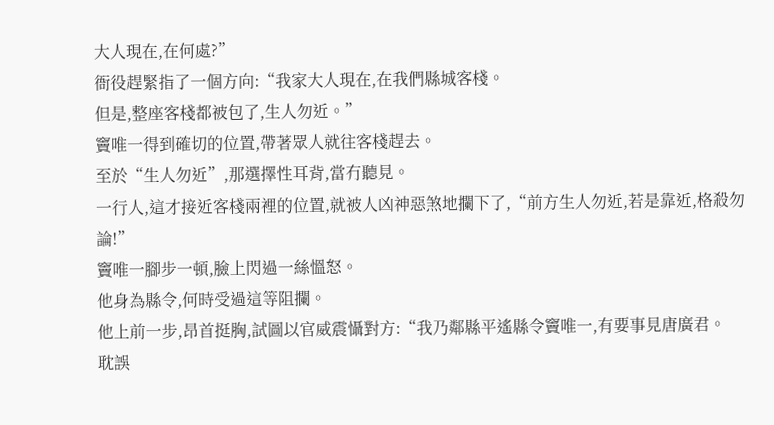大人現在,在何處?”
衙役趕緊指了一個方向:“我家大人現在,在我們縣城客棧。
但是,整座客棧都被包了,生人勿近。”
竇唯一得到確切的位置,帶著眾人就往客棧趕去。
至於“生人勿近”,那選擇性耳背,當冇聽見。
一行人,這才接近客棧兩裡的位置,就被人凶神惡煞地攔下了,“前方生人勿近,若是靠近,格殺勿論!”
竇唯一腳步一頓,臉上閃過一絲慍怒。
他身為縣令,何時受過這等阻攔。
他上前一步,昂首挺胸,試圖以官威震懾對方:“我乃鄰縣平遙縣令竇唯一,有要事見唐廣君。
耽誤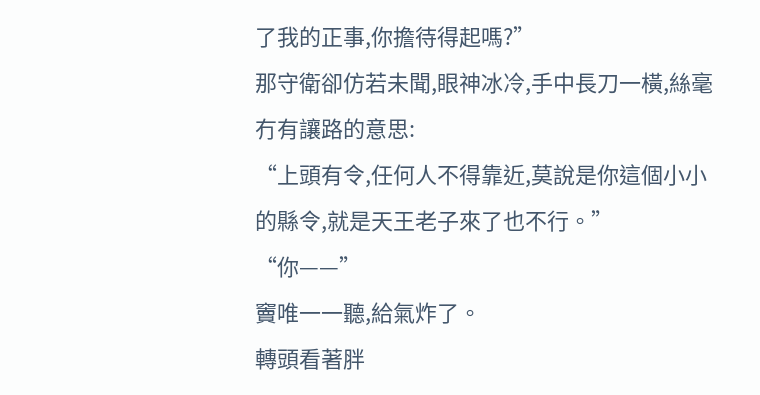了我的正事,你擔待得起嗎?”
那守衛卻仿若未聞,眼神冰冷,手中長刀一橫,絲毫冇有讓路的意思:
“上頭有令,任何人不得靠近,莫說是你這個小小的縣令,就是天王老子來了也不行。”
“你——”
竇唯一一聽,給氣炸了。
轉頭看著胖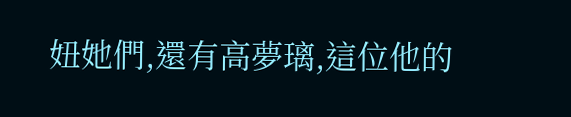妞她們,還有高夢璃,這位他的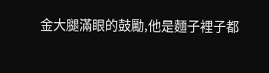金大腿滿眼的鼓勵,他是麵子裡子都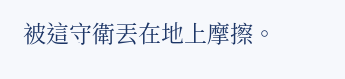被這守衛丟在地上摩擦。